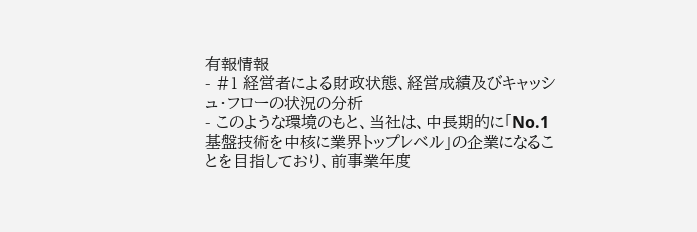有報情報
- #1 経営者による財政状態、経営成績及びキャッシュ・フローの状況の分析
- このような環境のもと、当社は、中長期的に「No.1基盤技術を中核に業界トップレベル」の企業になることを目指しており、前事業年度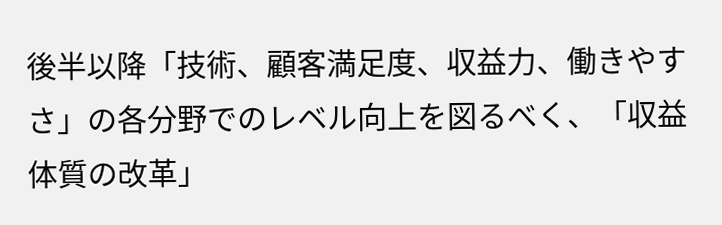後半以降「技術、顧客満足度、収益力、働きやすさ」の各分野でのレベル向上を図るべく、「収益体質の改革」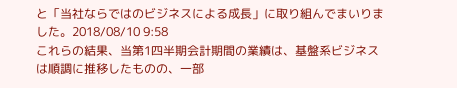と「当社ならではのビジネスによる成長」に取り組んでまいりました。2018/08/10 9:58
これらの結果、当第1四半期会計期間の業績は、基盤系ビジネスは順調に推移したものの、一部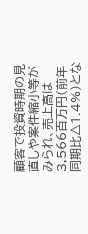顧客で投資時期の見直しや案件縮小等がみられ、売上高は3,566百万円(前年同期比△1.4%)とな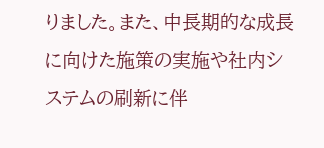りました。また、中長期的な成長に向けた施策の実施や社内システムの刷新に伴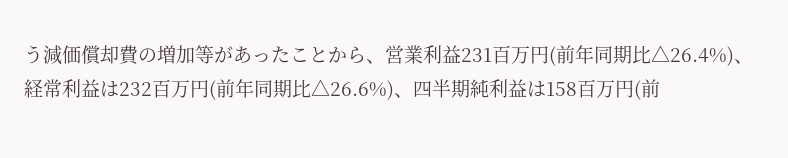う減価償却費の増加等があったことから、営業利益231百万円(前年同期比△26.4%)、経常利益は232百万円(前年同期比△26.6%)、四半期純利益は158百万円(前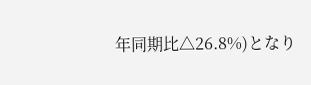年同期比△26.8%)となり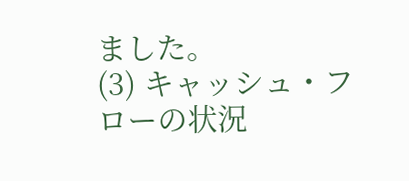ました。
(3) キャッシュ・フローの状況